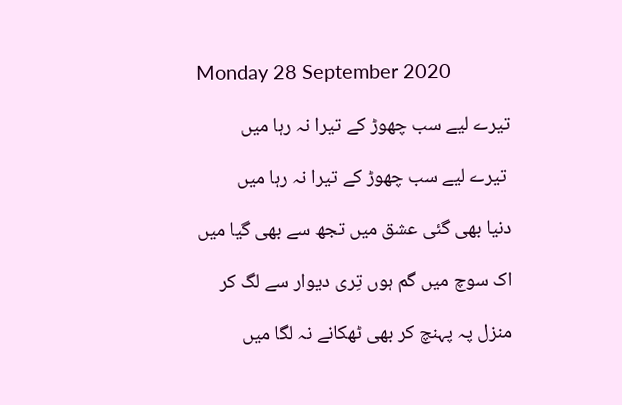Monday 28 September 2020

تیرے لیے سب چھوڑ کے تیرا نہ رہا میں

 تیرے لیے سب چھوڑ کے تیرا نہ رہا میں

دنیا بھی گئی عشق میں تجھ سے بھی گیا میں

اک سوچ میں گم ہوں تِری دیوار سے لگ کر

منزل پہ پہنچ کر بھی ٹھکانے نہ لگا میں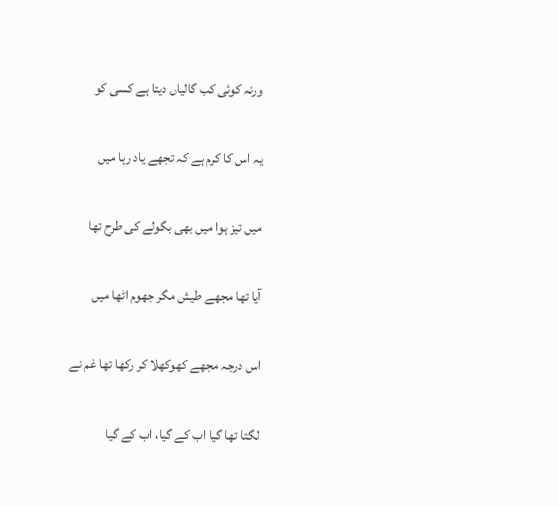ورنہ کوئی کب گالیاں دیتا ہے کسی کو

یہ اس کا کرم ہے کہ تجھے یاد رہا میں

میں تیز ہوا میں بھی بگولے کی طرح تھا

آیا تھا مجھے طیش مگر جھوم اٹھا میں

اس درجہ مجھے کھوکھلا کر رکھا تھا غم نے

لگتا تھا گیا اب کے گیا، اب کے گیا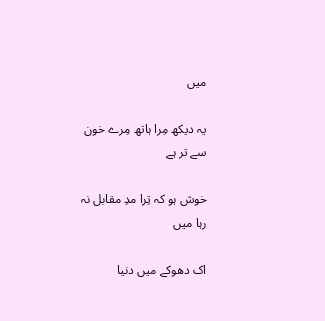میں

یہ دیکھ مِرا ہاتھ مِرے خون سے تر ہے

خوش ہو کہ تِرا مدِ مقابل نہ رہا میں

اک دھوکے میں دنیا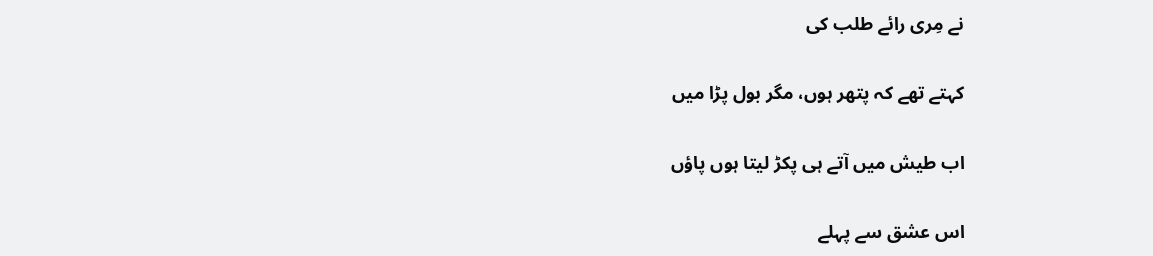نے مِری رائے طلب کی

کہتے تھے کہ پتھر ہوں، مگر بول پڑا میں

اب طیش میں آتے ہی پکڑ لیتا ہوں پاؤں

اس عشق سے پہلے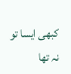کبھی ایسا تو نہ تھا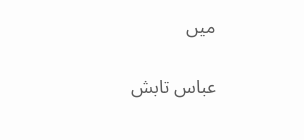میں


عباس تابش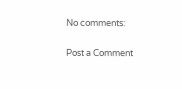No comments:

Post a Comment